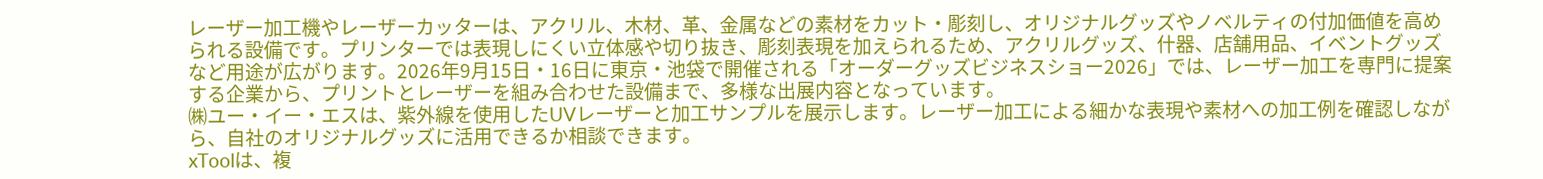レーザー加工機やレーザーカッターは、アクリル、木材、革、金属などの素材をカット・彫刻し、オリジナルグッズやノベルティの付加価値を高められる設備です。プリンターでは表現しにくい立体感や切り抜き、彫刻表現を加えられるため、アクリルグッズ、什器、店舗用品、イベントグッズなど用途が広がります。2026年9月15日・16日に東京・池袋で開催される「オーダーグッズビジネスショー2026」では、レーザー加工を専門に提案する企業から、プリントとレーザーを組み合わせた設備まで、多様な出展内容となっています。
㈱ユー・イー・エスは、紫外線を使用したUVレーザーと加工サンプルを展示します。レーザー加工による細かな表現や素材への加工例を確認しながら、自社のオリジナルグッズに活用できるか相談できます。
xToolは、複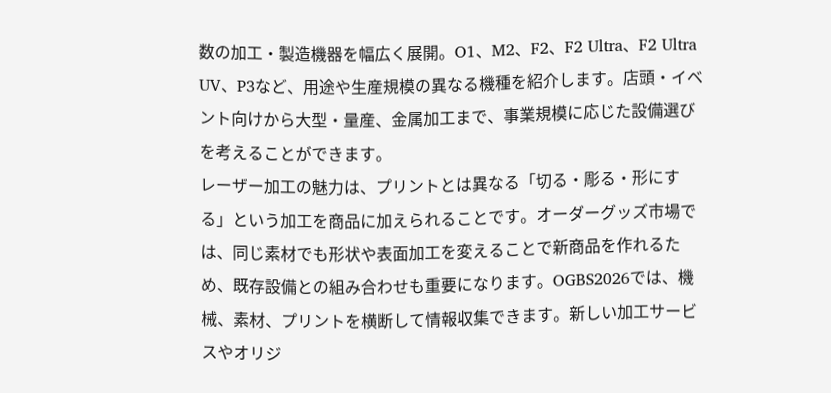数の加工・製造機器を幅広く展開。O1、M2、F2、F2 Ultra、F2 Ultra UV、P3など、用途や生産規模の異なる機種を紹介します。店頭・イベント向けから大型・量産、金属加工まで、事業規模に応じた設備選びを考えることができます。
レーザー加工の魅力は、プリントとは異なる「切る・彫る・形にする」という加工を商品に加えられることです。オーダーグッズ市場では、同じ素材でも形状や表面加工を変えることで新商品を作れるため、既存設備との組み合わせも重要になります。OGBS2026では、機械、素材、プリントを横断して情報収集できます。新しい加工サービスやオリジ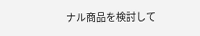ナル商品を検討して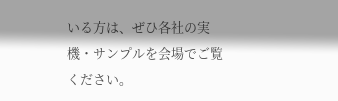いる方は、ぜひ各社の実機・サンプルを会場でご覧ください。